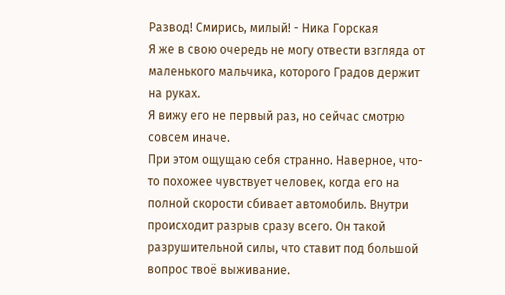Развод! Смирись, милый! - Ника Горская
Я же в свою очередь не могу отвести взгляда от маленького мальчика, которого Градов держит на руках.
Я вижу его не первый раз, но сейчас смотрю совсем иначе.
При этом ощущаю себя странно. Наверное, что-то похожее чувствует человек, когда его на полной скорости сбивает автомобиль. Внутри происходит разрыв сразу всего. Он такой разрушительной силы, что ставит под большой вопрос твоё выживание.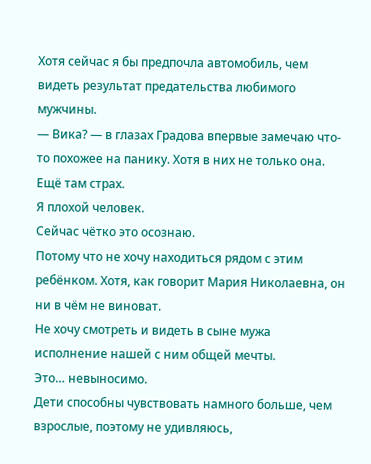Хотя сейчас я бы предпочла автомобиль, чем видеть результат предательства любимого мужчины.
— Вика? — в глазах Градова впервые замечаю что-то похожее на панику. Хотя в них не только она. Ещё там страх.
Я плохой человек.
Сейчас чётко это осознаю.
Потому что не хочу находиться рядом с этим ребёнком. Хотя, как говорит Мария Николаевна, он ни в чём не виноват.
Не хочу смотреть и видеть в сыне мужа исполнение нашей с ним общей мечты.
Это… невыносимо.
Дети способны чувствовать намного больше, чем взрослые, поэтому не удивляюсь,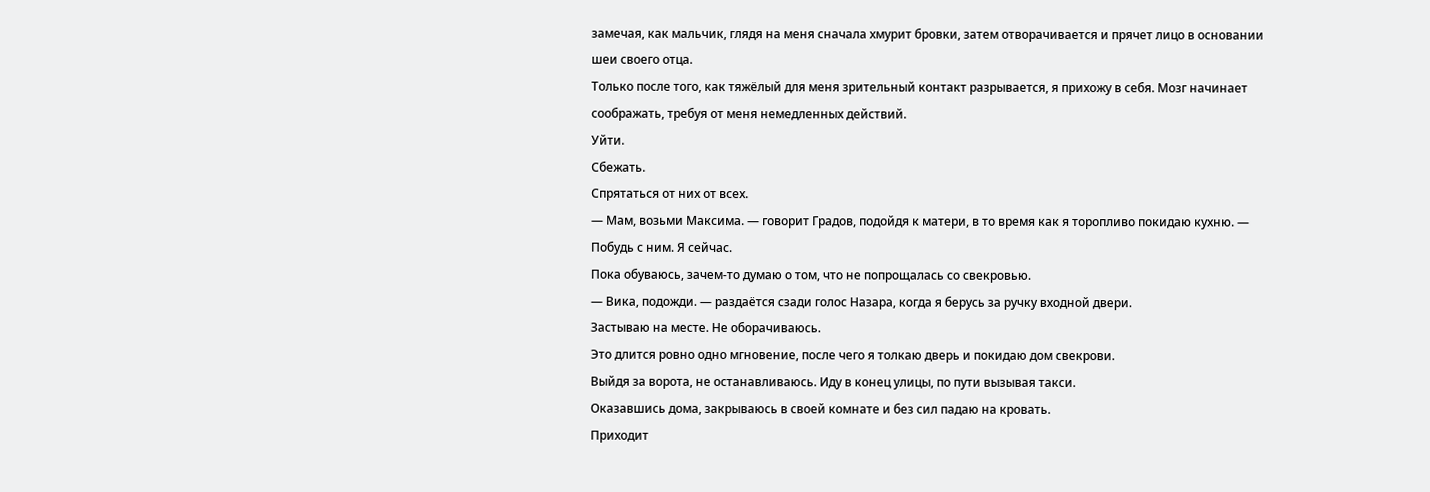замечая, как мальчик, глядя на меня сначала хмурит бровки, затем отворачивается и прячет лицо в основании шеи своего отца.
Только после того, как тяжёлый для меня зрительный контакт разрывается, я прихожу в себя. Мозг начинает соображать, требуя от меня немедленных действий.
Уйти.
Сбежать.
Спрятаться от них от всех.
— Мам, возьми Максима. — говорит Градов, подойдя к матери, в то время как я торопливо покидаю кухню. — Побудь с ним. Я сейчас.
Пока обуваюсь, зачем-то думаю о том, что не попрощалась со свекровью.
— Вика, подожди. — раздаётся сзади голос Назара, когда я берусь за ручку входной двери.
Застываю на месте. Не оборачиваюсь.
Это длится ровно одно мгновение, после чего я толкаю дверь и покидаю дом свекрови.
Выйдя за ворота, не останавливаюсь. Иду в конец улицы, по пути вызывая такси.
Оказавшись дома, закрываюсь в своей комнате и без сил падаю на кровать.
Приходит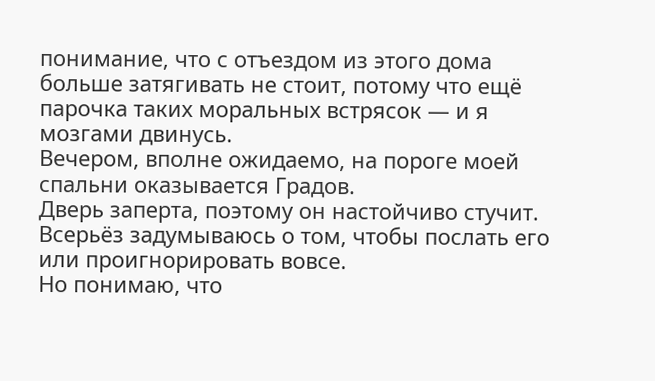понимание, что с отъездом из этого дома больше затягивать не стоит, потому что ещё парочка таких моральных встрясок — и я мозгами двинусь.
Вечером, вполне ожидаемо, на пороге моей спальни оказывается Градов.
Дверь заперта, поэтому он настойчиво стучит.
Всерьёз задумываюсь о том, чтобы послать его или проигнорировать вовсе.
Но понимаю, что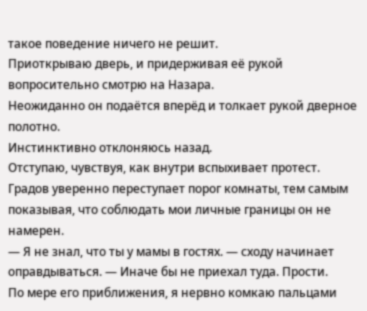такое поведение ничего не решит.
Приоткрываю дверь, и придерживая её рукой вопросительно смотрю на Назара.
Неожиданно он подаётся вперёд и толкает рукой дверное полотно.
Инстинктивно отклоняюсь назад.
Отступаю, чувствуя, как внутри вспыхивает протест.
Градов уверенно переступает порог комнаты, тем самым показывая, что соблюдать мои личные границы он не намерен.
— Я не знал, что ты у мамы в гостях. — сходу начинает оправдываться. — Иначе бы не приехал туда. Прости.
По мере его приближения, я нервно комкаю пальцами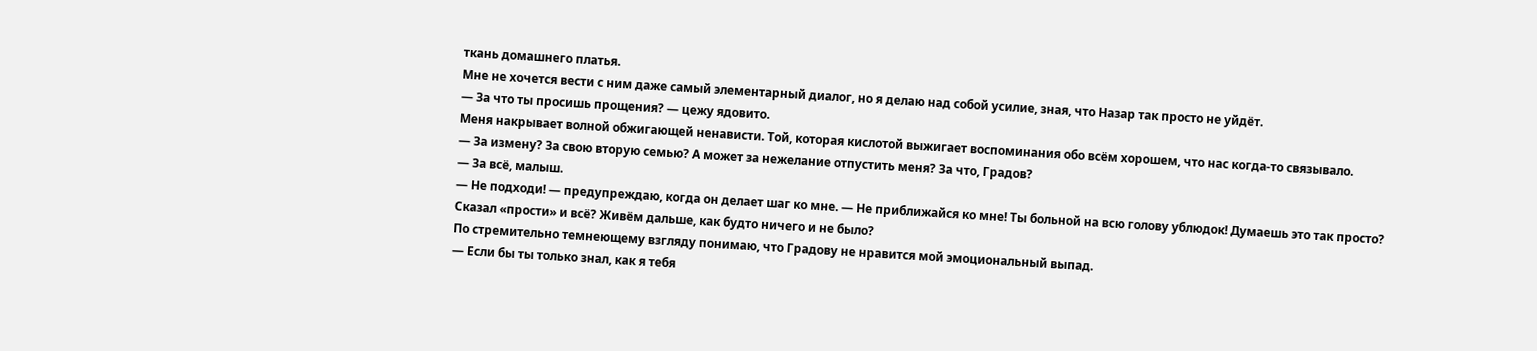ткань домашнего платья.
Мне не хочется вести с ним даже самый элементарный диалог, но я делаю над собой усилие, зная, что Назар так просто не уйдёт.
— За что ты просишь прощения? — цежу ядовито.
Меня накрывает волной обжигающей ненависти. Той, которая кислотой выжигает воспоминания обо всём хорошем, что нас когда-то связывало.
— За измену? За свою вторую семью? А может за нежелание отпустить меня? За что, Градов?
— За всё, малыш.
— Не подходи! — предупреждаю, когда он делает шаг ко мне. — Не приближайся ко мне! Ты больной на всю голову ублюдок! Думаешь это так просто? Сказал «прости» и всё? Живём дальше, как будто ничего и не было?
По стремительно темнеющему взгляду понимаю, что Градову не нравится мой эмоциональный выпад.
— Если бы ты только знал, как я тебя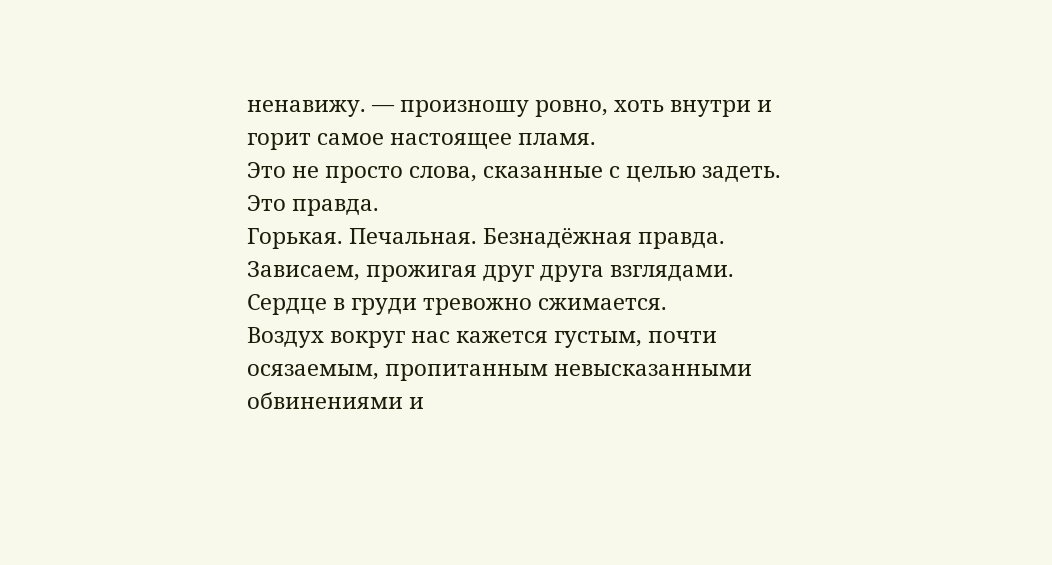ненавижу. — произношу ровно, хоть внутри и горит самое настоящее пламя.
Это не просто слова, сказанные с целью задеть.
Это правда.
Горькая. Печальная. Безнадёжная правда.
Зависаем, прожигая друг друга взглядами.
Сердце в груди тревожно сжимается.
Воздух вокруг нас кажется густым, почти осязаемым, пропитанным невысказанными обвинениями и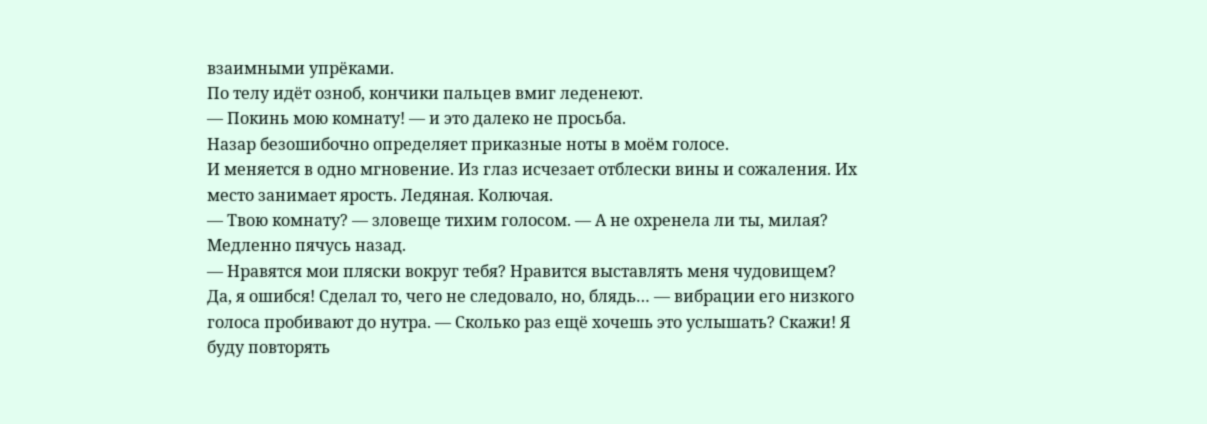взаимными упрёками.
По телу идёт озноб, кончики пальцев вмиг леденеют.
— Покинь мою комнату! — и это далеко не просьба.
Назар безошибочно определяет приказные ноты в моём голосе.
И меняется в одно мгновение. Из глаз исчезает отблески вины и сожаления. Их место занимает ярость. Ледяная. Колючая.
— Твою комнату? — зловеще тихим голосом. — А не охренела ли ты, милая?
Медленно пячусь назад.
— Нравятся мои пляски вокруг тебя? Нравится выставлять меня чудовищем? Да, я ошибся! Сделал то, чего не следовало, но, блядь… — вибрации его низкого голоса пробивают до нутра. — Сколько раз ещё хочешь это услышать? Скажи! Я буду повторять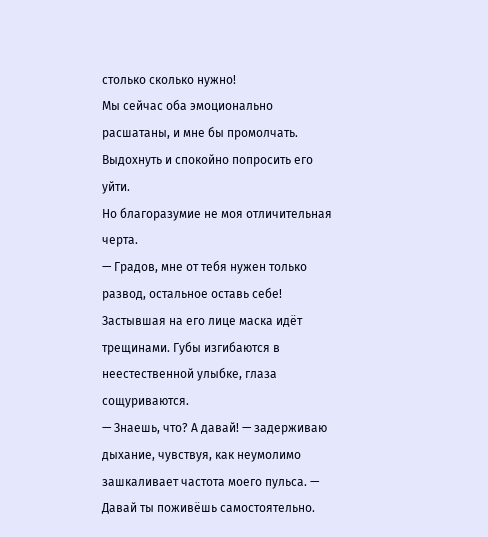столько сколько нужно!
Мы сейчас оба эмоционально расшатаны, и мне бы промолчать. Выдохнуть и спокойно попросить его уйти.
Но благоразумие не моя отличительная черта.
— Градов, мне от тебя нужен только развод, остальное оставь себе!
Застывшая на его лице маска идёт трещинами. Губы изгибаются в неестественной улыбке, глаза сощуриваются.
— Знаешь, что? А давай! — задерживаю дыхание, чувствуя, как неумолимо зашкаливает частота моего пульса. — Давай ты поживёшь самостоятельно.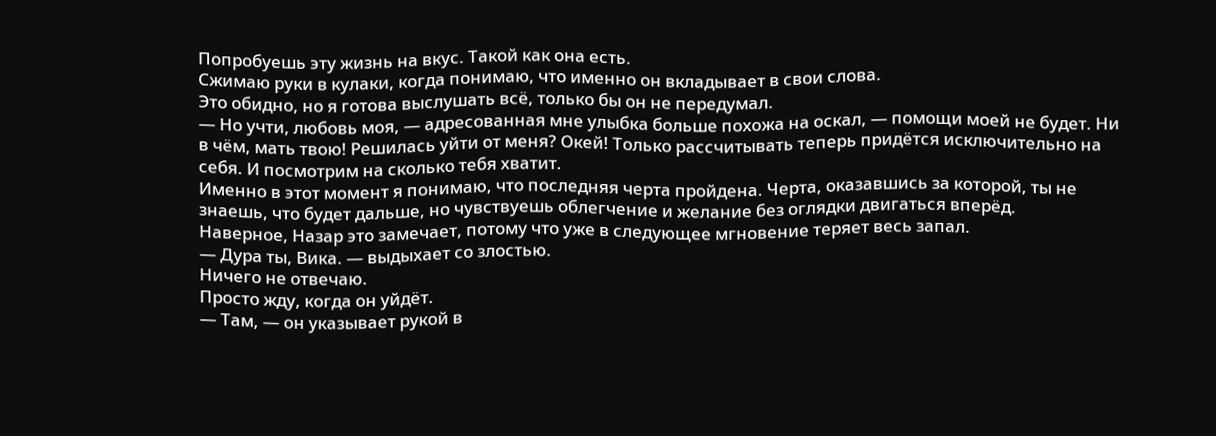Попробуешь эту жизнь на вкус. Такой как она есть.
Сжимаю руки в кулаки, когда понимаю, что именно он вкладывает в свои слова.
Это обидно, но я готова выслушать всё, только бы он не передумал.
— Но учти, любовь моя, — адресованная мне улыбка больше похожа на оскал, — помощи моей не будет. Ни в чём, мать твою! Решилась уйти от меня? Окей! Только рассчитывать теперь придётся исключительно на себя. И посмотрим на сколько тебя хватит.
Именно в этот момент я понимаю, что последняя черта пройдена. Черта, оказавшись за которой, ты не знаешь, что будет дальше, но чувствуешь облегчение и желание без оглядки двигаться вперёд.
Наверное, Назар это замечает, потому что уже в следующее мгновение теряет весь запал.
— Дура ты, Вика. — выдыхает со злостью.
Ничего не отвечаю.
Просто жду, когда он уйдёт.
— Там, — он указывает рукой в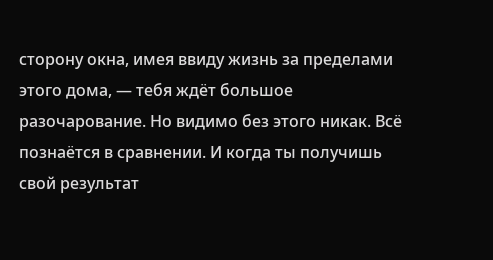сторону окна, имея ввиду жизнь за пределами этого дома, — тебя ждёт большое разочарование. Но видимо без этого никак. Всё познаётся в сравнении. И когда ты получишь свой результат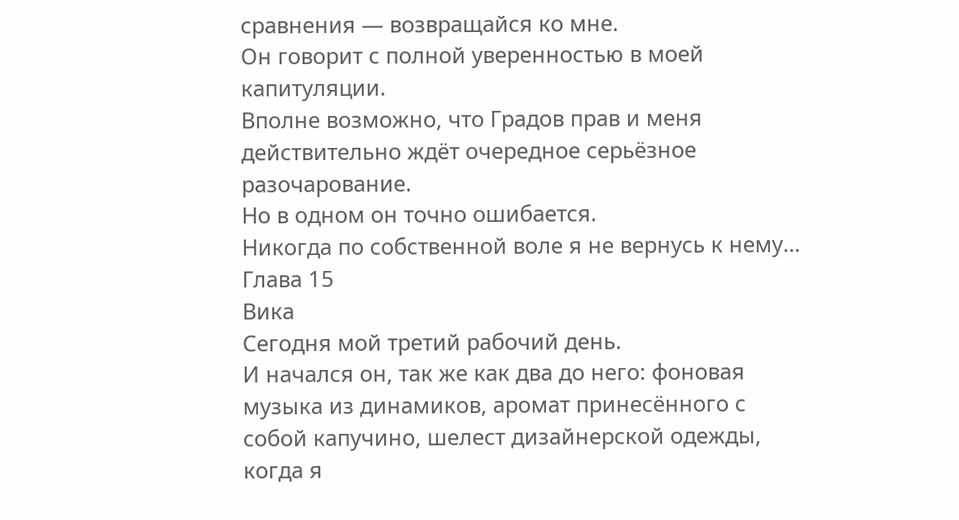сравнения — возвращайся ко мне.
Он говорит с полной уверенностью в моей капитуляции.
Вполне возможно, что Градов прав и меня действительно ждёт очередное серьёзное разочарование.
Но в одном он точно ошибается.
Никогда по собственной воле я не вернусь к нему…
Глава 15
Вика
Сегодня мой третий рабочий день.
И начался он, так же как два до него: фоновая музыка из динамиков, аромат принесённого с собой капучино, шелест дизайнерской одежды, когда я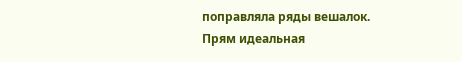поправляла ряды вешалок.
Прям идеальная